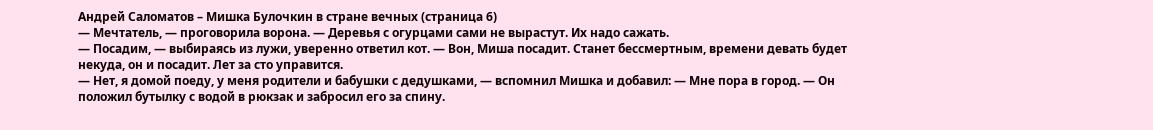Андрей Саломатов – Мишка Булочкин в стране вечных (страница 6)
— Мечтатель, — проговорила ворона. — Деревья с огурцами сами не вырастут. Их надо сажать.
— Посадим, — выбираясь из лужи, уверенно ответил кот. — Вон, Миша посадит. Станет бессмертным, времени девать будет некуда, он и посадит. Лет за сто управится.
— Нет, я домой поеду, у меня родители и бабушки с дедушками, — вспомнил Мишка и добавил: — Мне пора в город. — Он положил бутылку с водой в рюкзак и забросил его за спину.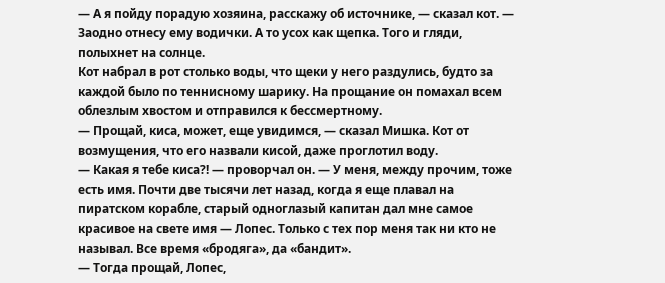— А я пойду порадую хозяина, расскажу об источнике, — сказал кот. — Заодно отнесу ему водички. А то усох как щепка. Того и гляди, полыхнет на солнце.
Кот набрал в рот столько воды, что щеки у него раздулись, будто за каждой было по теннисному шарику. На прощание он помахал всем облезлым хвостом и отправился к бессмертному.
— Прощай, киса, может, еще увидимся, — сказал Мишка. Кот от возмущения, что его назвали кисой, даже проглотил воду.
— Какая я тебе киса?! — проворчал он. — У меня, между прочим, тоже есть имя. Почти две тысячи лет назад, когда я еще плавал на пиратском корабле, старый одноглазый капитан дал мне самое красивое на свете имя — Лопес. Только с тех пор меня так ни кто не называл. Все время «бродяга», да «бандит».
— Тогда прощай, Лопес,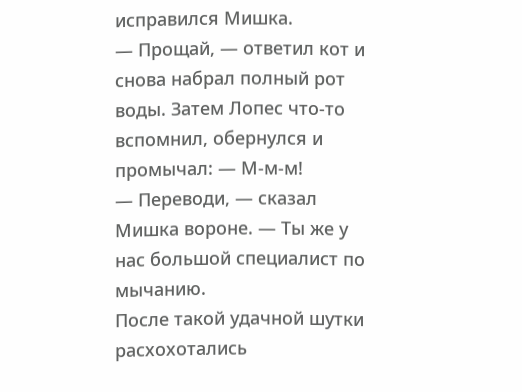исправился Мишка.
— Прощай, — ответил кот и снова набрал полный рот воды. Затем Лопес что-то вспомнил, обернулся и промычал: — М-м-м!
— Переводи, — сказал Мишка вороне. — Ты же у нас большой специалист по мычанию.
После такой удачной шутки расхохотались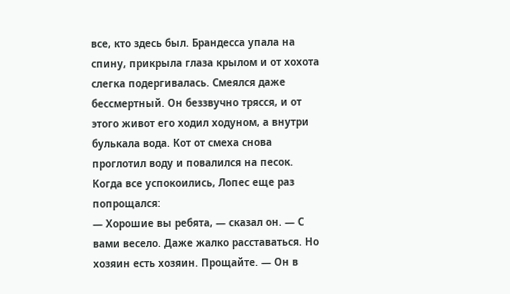все, кто здесь был. Брандесса упала на спину, прикрыла глаза крылом и от хохота слегка подергивалась. Смеялся даже бессмертный. Он беззвучно трясся, и от этого живот его ходил ходуном, а внутри булькала вода. Кот от смеха снова проглотил воду и повалился на песок.
Когда все успокоились, Лопес еще раз попрощался:
— Хорошие вы ребята, — сказал он. — С вами весело. Даже жалко расставаться. Но хозяин есть хозяин. Прощайте. — Он в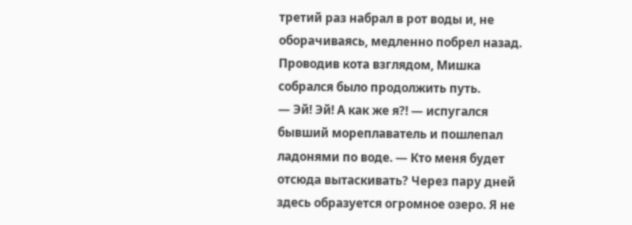третий раз набрал в рот воды и, не оборачиваясь, медленно побрел назад.
Проводив кота взглядом, Мишка собрался было продолжить путь.
— Эй! Эй! А как же я?! — испугался бывший мореплаватель и пошлепал ладонями по воде. — Кто меня будет отсюда вытаскивать? Через пару дней здесь образуется огромное озеро. Я не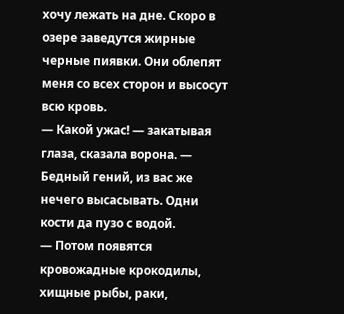хочу лежать на дне. Скоро в озере заведутся жирные черные пиявки. Они облепят меня со всех сторон и высосут всю кровь.
— Какой ужас! — закатывая глаза, сказала ворона. — Бедный гений, из вас же нечего высасывать. Одни кости да пузо с водой.
— Потом появятся кровожадные крокодилы, хищные рыбы, раки,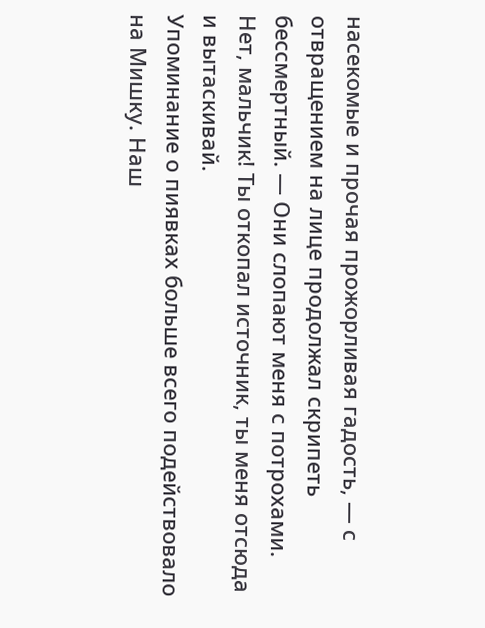насекомые и прочая прожорливая гадость, — с отвращением на лице продолжал скрипеть бессмертный. — Они слопают меня с потрохами. Нет, мальчик! Ты откопал источник, ты меня отсюда и вытаскивай.
Упоминание о пиявках больше всего подействовало на Мишку. Наш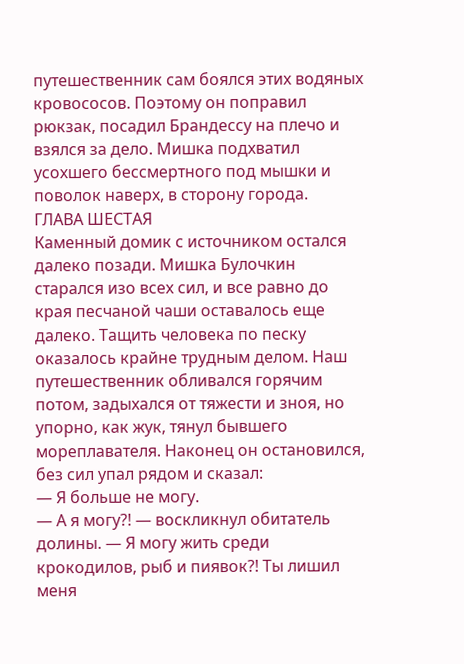путешественник сам боялся этих водяных кровососов. Поэтому он поправил рюкзак, посадил Брандессу на плечо и взялся за дело. Мишка подхватил усохшего бессмертного под мышки и поволок наверх, в сторону города.
ГЛАВА ШЕСТАЯ
Каменный домик с источником остался далеко позади. Мишка Булочкин старался изо всех сил, и все равно до края песчаной чаши оставалось еще далеко. Тащить человека по песку оказалось крайне трудным делом. Наш путешественник обливался горячим потом, задыхался от тяжести и зноя, но упорно, как жук, тянул бывшего мореплавателя. Наконец он остановился, без сил упал рядом и сказал:
— Я больше не могу.
— А я могу?! — воскликнул обитатель долины. — Я могу жить среди крокодилов, рыб и пиявок?! Ты лишил меня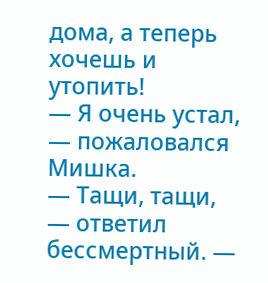дома, а теперь хочешь и утопить!
— Я очень устал, — пожаловался Мишка.
— Тащи, тащи, — ответил бессмертный. —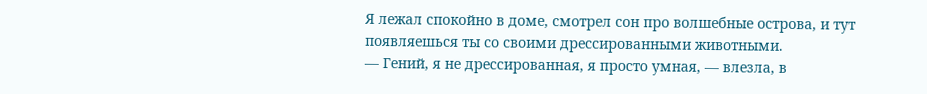Я лежал спокойно в доме, смотрел сон про волшебные острова, и тут появляешься ты со своими дрессированными животными.
— Гений, я не дрессированная, я просто умная, — влезла, в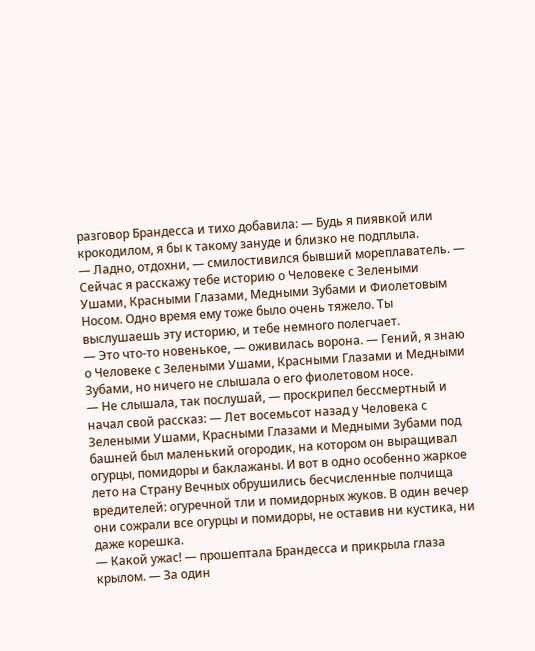разговор Брандесса и тихо добавила: — Будь я пиявкой или крокодилом, я бы к такому зануде и близко не подплыла.
— Ладно, отдохни, — смилостивился бывший мореплаватель. — Сейчас я расскажу тебе историю о Человеке с Зелеными Ушами, Красными Глазами, Медными Зубами и Фиолетовым Носом. Одно время ему тоже было очень тяжело. Ты выслушаешь эту историю, и тебе немного полегчает.
— Это что-то новенькое, — оживилась ворона. — Гений, я знаю о Человеке с Зелеными Ушами, Красными Глазами и Медными Зубами, но ничего не слышала о его фиолетовом носе.
— Не слышала, так послушай, — проскрипел бессмертный и начал свой рассказ: — Лет восемьсот назад у Человека с Зелеными Ушами, Красными Глазами и Медными Зубами под башней был маленький огородик, на котором он выращивал огурцы, помидоры и баклажаны. И вот в одно особенно жаркое лето на Страну Вечных обрушились бесчисленные полчища вредителей: огуречной тли и помидорных жуков. В один вечер они сожрали все огурцы и помидоры, не оставив ни кустика, ни даже корешка.
— Какой ужас! — прошептала Брандесса и прикрыла глаза крылом. — За один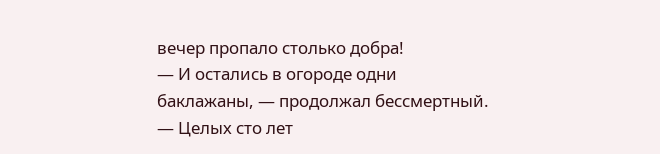вечер пропало столько добра!
— И остались в огороде одни баклажаны, — продолжал бессмертный. — Целых сто лет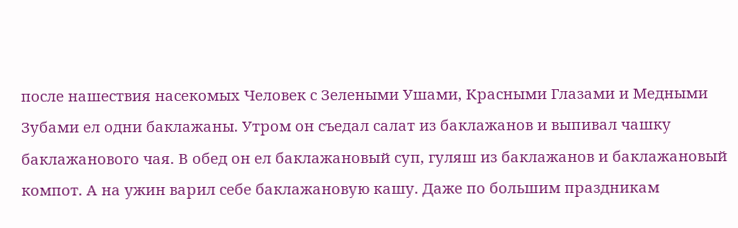после нашествия насекомых Человек с Зелеными Ушами, Красными Глазами и Медными Зубами ел одни баклажаны. Утром он съедал салат из баклажанов и выпивал чашку баклажанового чая. В обед он ел баклажановый суп, гуляш из баклажанов и баклажановый компот. А на ужин варил себе баклажановую кашу. Даже по большим праздникам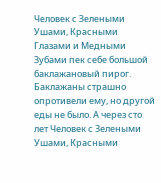Человек с Зелеными Ушами, Красными Глазами и Медными Зубами пек себе большой баклажановый пирог. Баклажаны страшно опротивели ему, но другой еды не было. А через сто лет Человек с Зелеными Ушами, Красными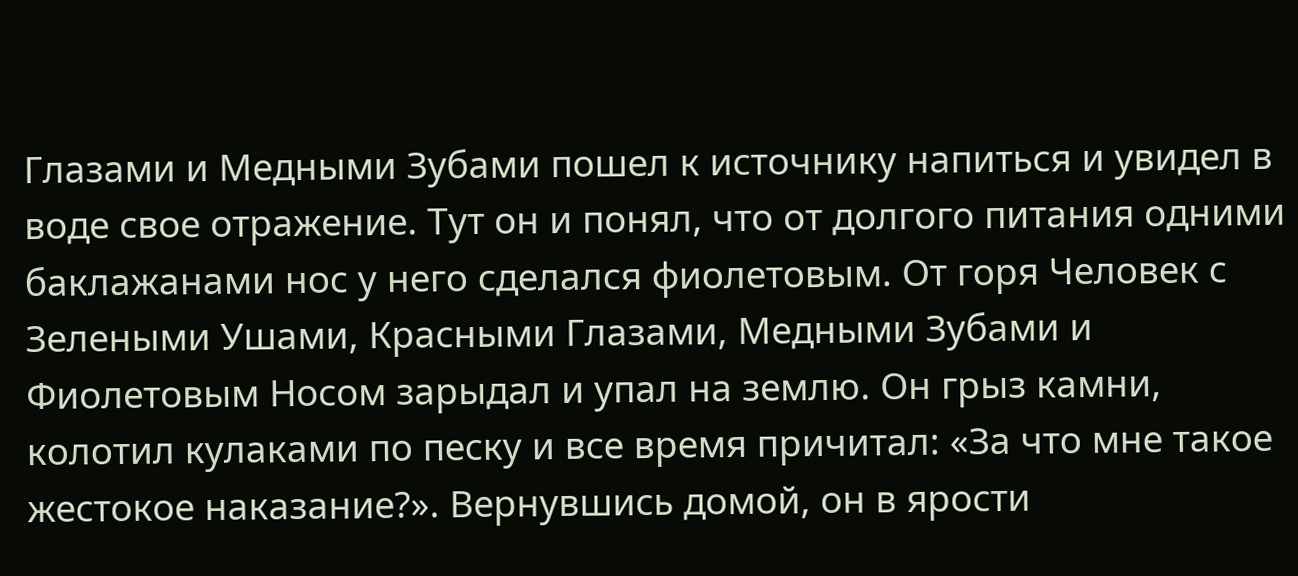Глазами и Медными Зубами пошел к источнику напиться и увидел в воде свое отражение. Тут он и понял, что от долгого питания одними баклажанами нос у него сделался фиолетовым. От горя Человек с Зелеными Ушами, Красными Глазами, Медными Зубами и Фиолетовым Носом зарыдал и упал на землю. Он грыз камни, колотил кулаками по песку и все время причитал: «За что мне такое жестокое наказание?». Вернувшись домой, он в ярости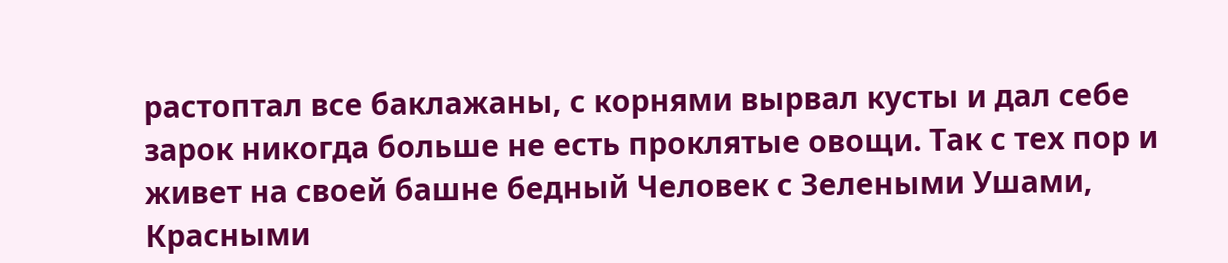растоптал все баклажаны, с корнями вырвал кусты и дал себе зарок никогда больше не есть проклятые овощи. Так с тех пор и живет на своей башне бедный Человек с Зелеными Ушами, Красными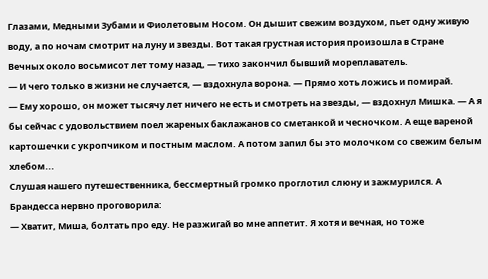Глазами, Медными Зубами и Фиолетовым Носом. Он дышит свежим воздухом, пьет одну живую воду, а по ночам смотрит на луну и звезды. Вот такая грустная история произошла в Стране Вечных около восьмисот лет тому назад, — тихо закончил бывший мореплаватель.
— И чего только в жизни не случается, — вздохнула ворона. — Прямо хоть ложись и помирай.
— Ему хорошо, он может тысячу лет ничего не есть и смотреть на звезды, — вздохнул Мишка. — А я бы сейчас с удовольствием поел жареных баклажанов со сметанкой и чесночком. А еще вареной картошечки с укропчиком и постным маслом. А потом запил бы это молочком со свежим белым хлебом...
Слушая нашего путешественника, бессмертный громко проглотил слюну и зажмурился. А Брандесса нервно проговорила:
— Хватит, Миша, болтать про еду. Не разжигай во мне аппетит. Я хотя и вечная, но тоже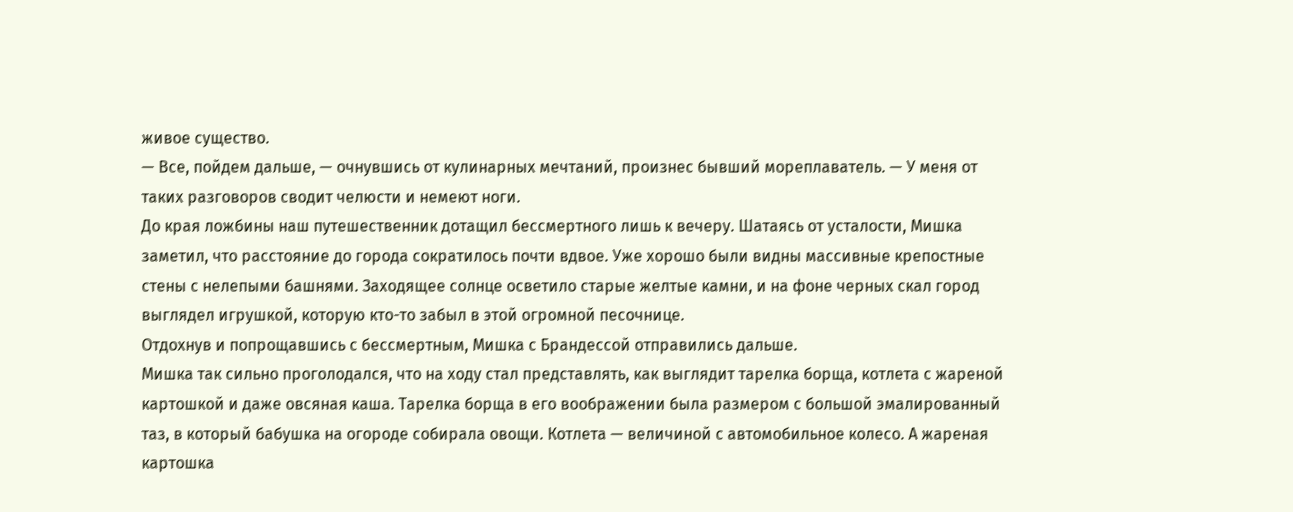живое существо.
— Все, пойдем дальше, — очнувшись от кулинарных мечтаний, произнес бывший мореплаватель. — У меня от таких разговоров сводит челюсти и немеют ноги.
До края ложбины наш путешественник дотащил бессмертного лишь к вечеру. Шатаясь от усталости, Мишка заметил, что расстояние до города сократилось почти вдвое. Уже хорошо были видны массивные крепостные стены с нелепыми башнями. Заходящее солнце осветило старые желтые камни, и на фоне черных скал город выглядел игрушкой, которую кто-то забыл в этой огромной песочнице.
Отдохнув и попрощавшись с бессмертным, Мишка с Брандессой отправились дальше.
Мишка так сильно проголодался, что на ходу стал представлять, как выглядит тарелка борща, котлета с жареной картошкой и даже овсяная каша. Тарелка борща в его воображении была размером с большой эмалированный таз, в который бабушка на огороде собирала овощи. Котлета — величиной с автомобильное колесо. А жареная картошка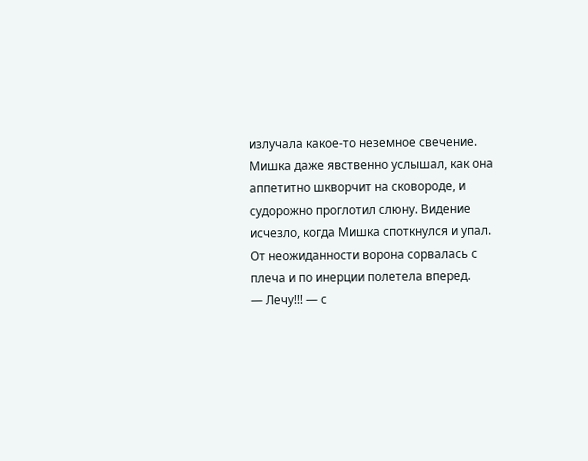излучала какое-то неземное свечение. Мишка даже явственно услышал, как она аппетитно шкворчит на сковороде, и судорожно проглотил слюну. Видение исчезло, когда Мишка споткнулся и упал. От неожиданности ворона сорвалась с плеча и по инерции полетела вперед.
— Лечу!!! — с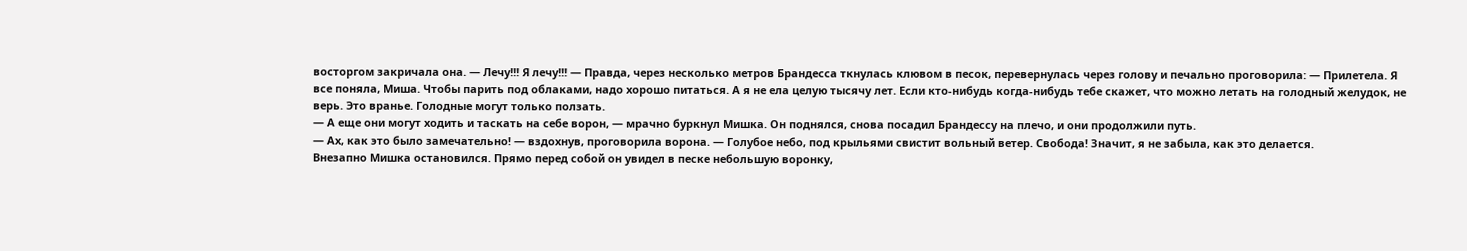восторгом закричала она. — Лечу!!! Я лечу!!! — Правда, через несколько метров Брандесса ткнулась клювом в песок, перевернулась через голову и печально проговорила: — Прилетела. Я все поняла, Миша. Чтобы парить под облаками, надо хорошо питаться. А я не ела целую тысячу лет. Если кто-нибудь когда-нибудь тебе скажет, что можно летать на голодный желудок, не верь. Это вранье. Голодные могут только ползать.
— А еще они могут ходить и таскать на себе ворон, — мрачно буркнул Мишка. Он поднялся, снова посадил Брандессу на плечо, и они продолжили путь.
— Ах, как это было замечательно! — вздохнув, проговорила ворона. — Голубое небо, под крыльями свистит вольный ветер. Свобода! Значит, я не забыла, как это делается.
Внезапно Мишка остановился. Прямо перед собой он увидел в песке небольшую воронку,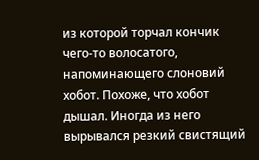из которой торчал кончик чего-то волосатого, напоминающего слоновий хобот. Похоже, что хобот дышал. Иногда из него вырывался резкий свистящий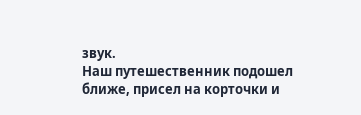звук.
Наш путешественник подошел ближе, присел на корточки и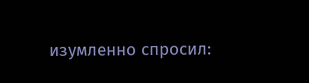изумленно спросил: